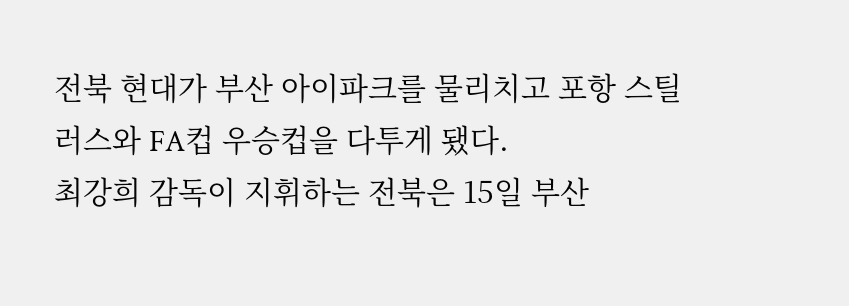전북 현대가 부산 아이파크를 물리치고 포항 스틸러스와 FA컵 우승컵을 다투게 됐다.
최강희 감독이 지휘하는 전북은 15일 부산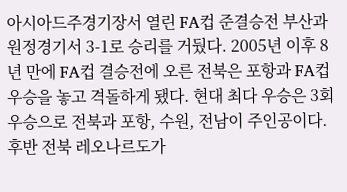아시아드주경기장서 열린 FA컵 준결승전 부산과 원정경기서 3-1로 승리를 거뒀다. 2005년 이후 8년 만에 FA컵 결승전에 오른 전북은 포항과 FA컵 우승을 놓고 격돌하게 됐다. 현대 최다 우승은 3회 우승으로 전북과 포항, 수원, 전남이 주인공이다.
후반 전북 레오나르도가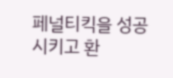페널티킥을 성공시키고 환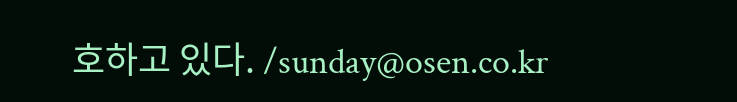호하고 있다. /sunday@osen.co.kr